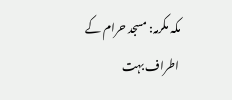مکہ مکرمہ: مسجد حرام کے اطراف بہت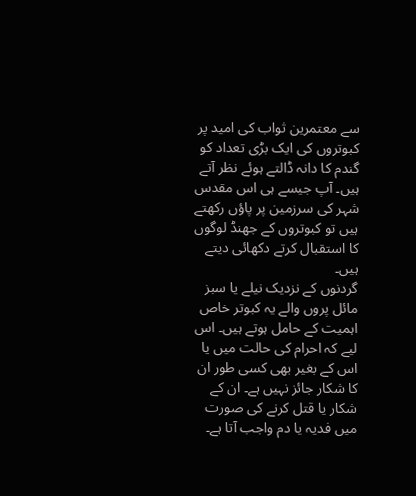سے معتمرین ثواب کی امید پر کبوتروں کی ایک بڑی تعداد کو گندم کا دانہ ڈالتے ہوئے نظر آتے ہیں۔ آپ جیسے ہی اس مقدس شہر کی سرزمین پر پاؤں رکھتے ہیں تو کبوتروں کے جھنڈ لوگوں کا استقبال کرتے دکھائی دیتے ہیں۔
گردنوں کے نزدیک نیلے یا سبز مائل پروں والے یہ کبوتر خاص اہمیت کے حامل ہوتے ہیں۔ اس لیے کہ احرام کی حالت میں یا اس کے بغیر بھی کسی طور ان کا شکار جائز نہیں ہے۔ ان کے شکار یا قتل کرنے کی صورت میں فدیہ یا دم واجب آتا ہے۔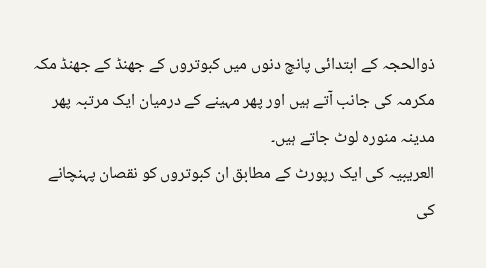ذوالحجہ کے ابتدائی پانچ دنوں میں کبوتروں کے جھنڈ کے جھنڈ مکہ مکرمہ کی جانب آتے ہیں اور پھر مہینے کے درمیان ایک مرتبہ پھر مدینہ منورہ لوٹ جاتے ہیں۔
العریبیہ کی ایک رپورٹ کے مطابق ان کبوتروں کو نقصان پہنچانے کی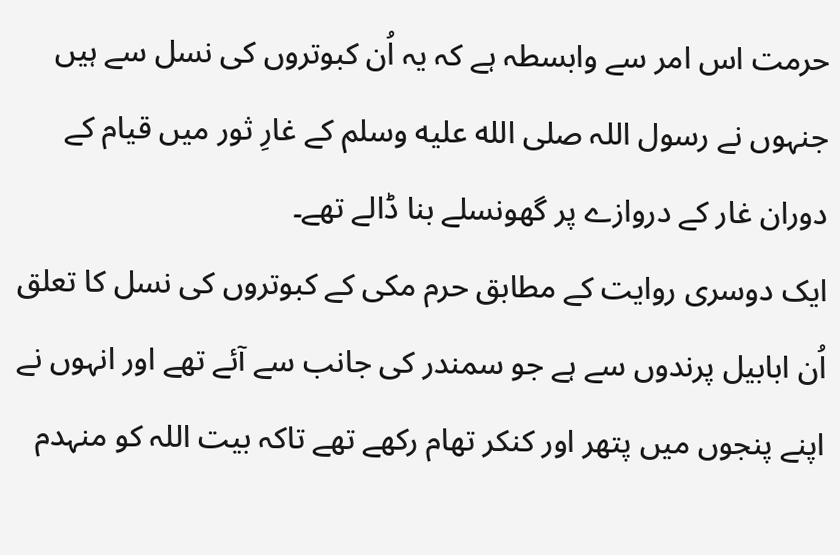حرمت اس امر سے وابسطہ ہے کہ یہ اُن کبوتروں کی نسل سے ہیں جنہوں نے رسول اللہ صلى الله عليه وسلم کے غارِ ثور میں قیام کے دوران غار کے دروازے پر گھونسلے بنا ڈالے تھے۔
ایک دوسری روایت کے مطابق حرم مکی کے کبوتروں کی نسل کا تعلق اُن ابابیل پرندوں سے ہے جو سمندر کی جانب سے آئے تھے اور انہوں نے اپنے پنجوں میں پتھر اور کنکر تھام رکھے تھے تاکہ بیت اللہ کو منہدم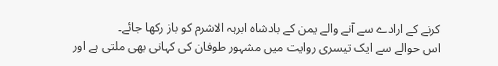کرنے کے ارادے سے آنے والے یمن کے بادشاہ ابرہہ الاشرم کو باز رکھا جائے۔
اس حوالے سے ایک تیسری روایت میں مشہور طوفان کی کہانی بھی ملتی ہے اور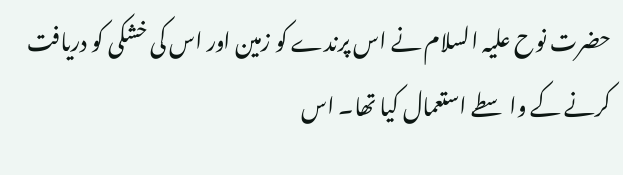حضرت نوح علیہ السلام نے اس پرندے کو زمین اور اس کی خشکی کو دریافت کرنے کے واسطے استعمال کیا تھا۔ اس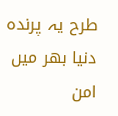طرح یہ پرندہ دنیا بھر میں امن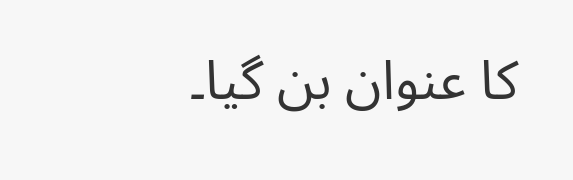کا عنوان بن گیا۔